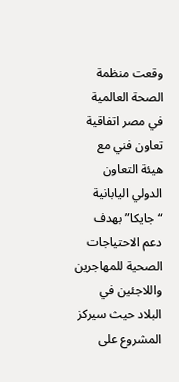وقعت منظمة الصحة العالمية في مصر اتفاقية تعاون فني مع هيئة التعاون الدولي اليابانية “جايكا” بهدف دعم الاحتياجات الصحية للمهاجرين واللاجئين في البلاد حيث سيركز المشروع على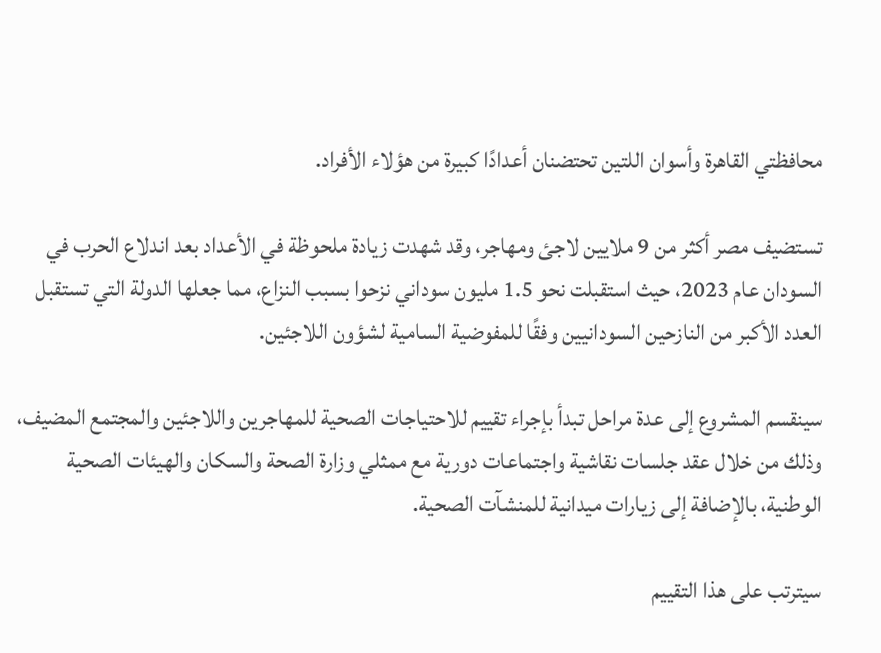محافظتي القاهرة وأسوان اللتين تحتضنان أعدادًا كبيرة من هؤلاء الأفراد.

تستضيف مصر أكثر من 9 ملايين لاجئ ومهاجر، وقد شهدت زيادة ملحوظة في الأعداد بعد اندلاع الحرب في السودان عام 2023، حيث استقبلت نحو 1.5 مليون سوداني نزحوا بسبب النزاع، مما جعلها الدولة التي تستقبل العدد الأكبر من النازحين السودانيين وفقًا للمفوضية السامية لشؤون اللاجئين.

سينقسم المشروع إلى عدة مراحل تبدأ بإجراء تقييم للاحتياجات الصحية للمهاجرين واللاجئين والمجتمع المضيف، وذلك من خلال عقد جلسات نقاشية واجتماعات دورية مع ممثلي وزارة الصحة والسكان والهيئات الصحية الوطنية، بالإضافة إلى زيارات ميدانية للمنشآت الصحية.

سيترتب على هذا التقييم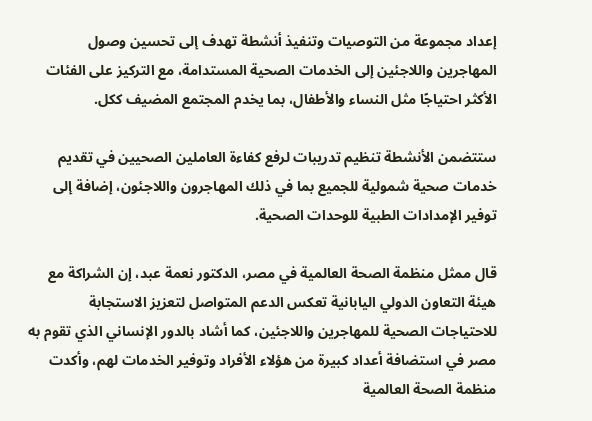إعداد مجموعة من التوصيات وتنفيذ أنشطة تهدف إلى تحسين وصول المهاجرين واللاجئين إلى الخدمات الصحية المستدامة، مع التركيز على الفئات الأكثر احتياجًا مثل النساء والأطفال، بما يخدم المجتمع المضيف ككل.

ستتضمن الأنشطة تنظيم تدريبات لرفع كفاءة العاملين الصحيين في تقديم خدمات صحية شمولية للجميع بما في ذلك المهاجرون واللاجئون، إضافة إلى توفير الإمدادات الطبية للوحدات الصحية.

قال ممثل منظمة الصحة العالمية في مصر، الدكتور نعمة عبد، إن الشراكة مع هيئة التعاون الدولي اليابانية تعكس الدعم المتواصل لتعزيز الاستجابة للاحتياجات الصحية للمهاجرين واللاجئين، كما أشاد بالدور الإنساني الذي تقوم به مصر في استضافة أعداد كبيرة من هؤلاء الأفراد وتوفير الخدمات لهم، وأكدت منظمة الصحة العالمية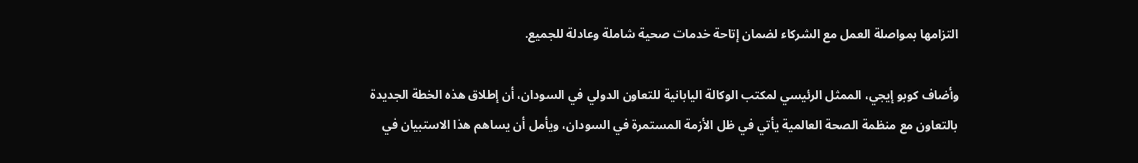التزامها بمواصلة العمل مع الشركاء لضمان إتاحة خدمات صحية شاملة وعادلة للجميع.

وأضاف كوبو إيجي، الممثل الرئيسي لمكتب الوكالة اليابانية للتعاون الدولي في السودان، أن إطلاق هذه الخطة الجديدة بالتعاون مع منظمة الصحة العالمية يأتي في ظل الأزمة المستمرة في السودان، ويأمل أن يساهم هذا الاستبيان في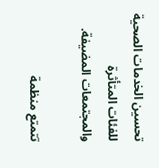تحسين الخدمات الصحية للفئات المتأثرة والمجتمعات المضيفة.

تتمتع منظمة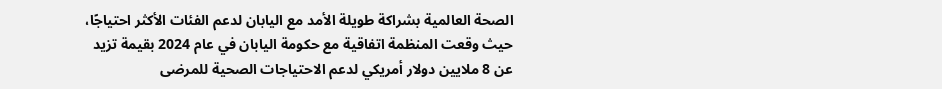الصحة العالمية بشراكة طويلة الأمد مع اليابان لدعم الفئات الأكثر احتياجًا، حيث وقعت المنظمة اتفاقية مع حكومة اليابان في عام 2024 بقيمة تزيد عن 8 ملايين دولار أمريكي لدعم الاحتياجات الصحية للمرضى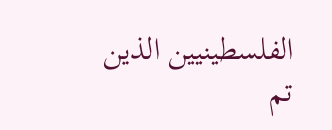الفلسطينيين الذين تم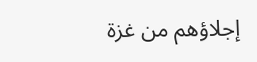إجلاؤهم من غزة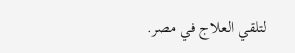لتلقي العلاج في مصر.